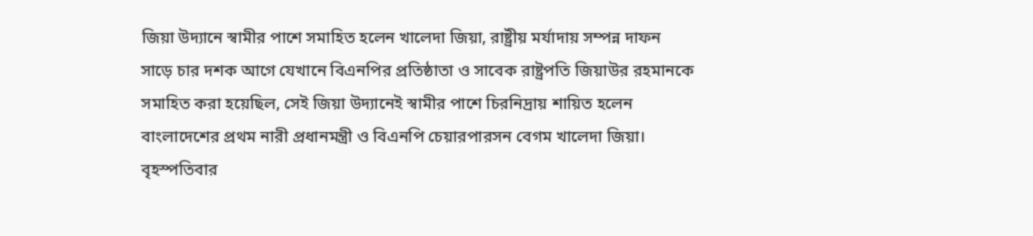জিয়া উদ্যানে স্বামীর পাশে সমাহিত হলেন খালেদা জিয়া, রাষ্ট্রীয় মর্যাদায় সম্পন্ন দাফন
সাড়ে চার দশক আগে যেখানে বিএনপির প্রতিষ্ঠাতা ও সাবেক রাষ্ট্রপতি জিয়াউর রহমানকে সমাহিত করা হয়েছিল, সেই জিয়া উদ্যানেই স্বামীর পাশে চিরনিদ্রায় শায়িত হলেন বাংলাদেশের প্রথম নারী প্রধানমন্ত্রী ও বিএনপি চেয়ারপারসন বেগম খালেদা জিয়া। বৃহস্পতিবার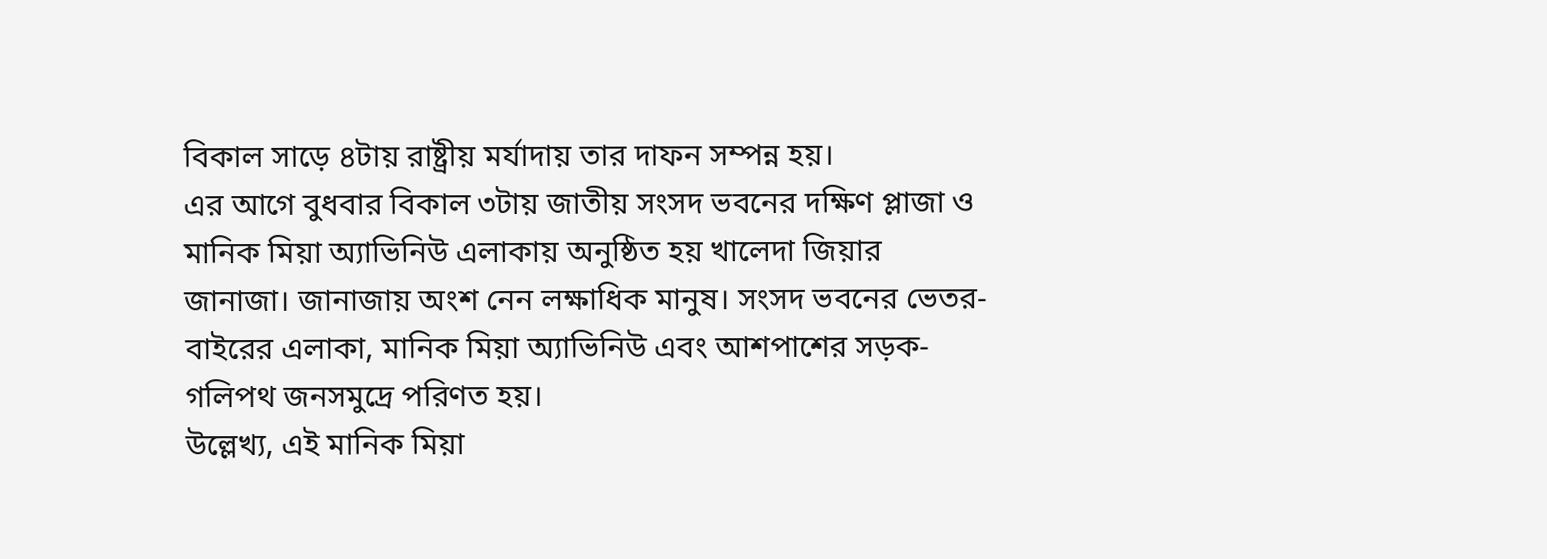বিকাল সাড়ে ৪টায় রাষ্ট্রীয় মর্যাদায় তার দাফন সম্পন্ন হয়।
এর আগে বুধবার বিকাল ৩টায় জাতীয় সংসদ ভবনের দক্ষিণ প্লাজা ও মানিক মিয়া অ্যাভিনিউ এলাকায় অনুষ্ঠিত হয় খালেদা জিয়ার জানাজা। জানাজায় অংশ নেন লক্ষাধিক মানুষ। সংসদ ভবনের ভেতর-বাইরের এলাকা, মানিক মিয়া অ্যাভিনিউ এবং আশপাশের সড়ক-গলিপথ জনসমুদ্রে পরিণত হয়।
উল্লেখ্য, এই মানিক মিয়া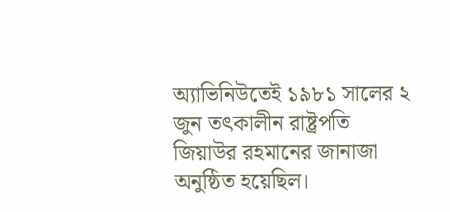অ্যাভিনিউতেই ১৯৮১ সালের ২ জুন তৎকালীন রাষ্ট্রপতি জিয়াউর রহমানের জানাজা অনুষ্ঠিত হয়েছিল।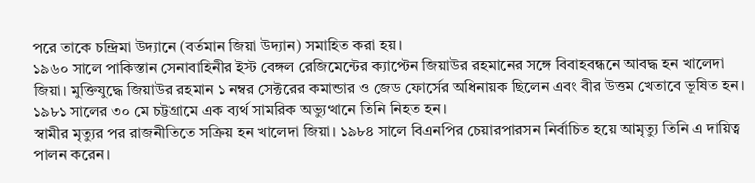পরে তাকে চন্দ্রিমা উদ্যানে (বর্তমান জিয়া উদ্যান) সমাহিত করা হয়।
১৯৬০ সালে পাকিস্তান সেনাবাহিনীর ইস্ট বেঙ্গল রেজিমেন্টের ক্যাপ্টেন জিয়াউর রহমানের সঙ্গে বিবাহবন্ধনে আবদ্ধ হন খালেদা জিয়া। মুক্তিযুদ্ধে জিয়াউর রহমান ১ নম্বর সেক্টরের কমান্ডার ও জেড ফোর্সের অধিনায়ক ছিলেন এবং বীর উত্তম খেতাবে ভূষিত হন। ১৯৮১ সালের ৩০ মে চট্টগ্রামে এক ব্যর্থ সামরিক অভ্যুত্থানে তিনি নিহত হন।
স্বামীর মৃত্যুর পর রাজনীতিতে সক্রিয় হন খালেদা জিয়া। ১৯৮৪ সালে বিএনপির চেয়ারপারসন নির্বাচিত হয়ে আমৃত্যু তিনি এ দায়িত্ব পালন করেন।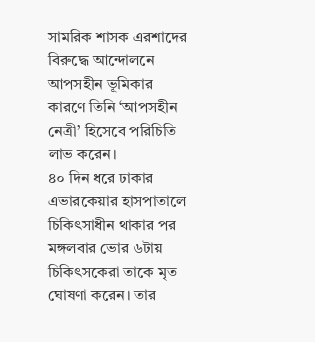সামরিক শাসক এরশাদের বিরুদ্ধে আন্দোলনে আপসহীন ভূমিকার কারণে তিনি ‘আপসহীন নেত্রী’ হিসেবে পরিচিতি লাভ করেন।
৪০ দিন ধরে ঢাকার এভারকেয়ার হাসপাতালে চিকিৎসাধীন থাকার পর মঙ্গলবার ভোর ৬টায় চিকিৎসকেরা তাকে মৃত ঘোষণা করেন। তার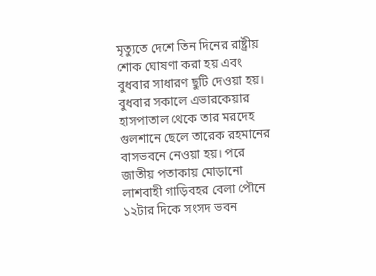মৃত্যুতে দেশে তিন দিনের রাষ্ট্রীয় শোক ঘোষণা করা হয় এবং বুধবার সাধারণ ছুটি দেওয়া হয়।
বুধবার সকালে এভারকেয়ার হাসপাতাল থেকে তার মরদেহ গুলশানে ছেলে তারেক রহমানের বাসভবনে নেওয়া হয়। পরে জাতীয় পতাকায় মোড়ানো লাশবাহী গাড়িবহর বেলা পৌনে ১২টার দিকে সংসদ ভবন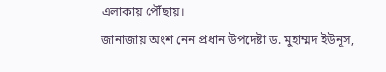এলাকায় পৌঁছায়।
জানাজায় অংশ নেন প্রধান উপদেষ্টা ড. মুহাম্মদ ইউনূস,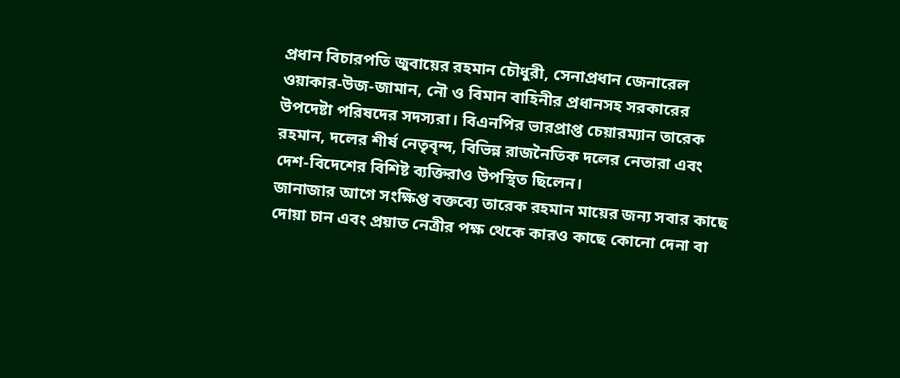প্রধান বিচারপতি জুবায়ের রহমান চৌধুরী, সেনাপ্রধান জেনারেল ওয়াকার-উজ-জামান, নৌ ও বিমান বাহিনীর প্রধানসহ সরকারের উপদেষ্টা পরিষদের সদস্যরা। বিএনপির ভারপ্রাপ্ত চেয়ারম্যান তারেক রহমান, দলের শীর্ষ নেতৃবৃন্দ, বিভিন্ন রাজনৈতিক দলের নেতারা এবং দেশ-বিদেশের বিশিষ্ট ব্যক্তিরাও উপস্থিত ছিলেন।
জানাজার আগে সংক্ষিপ্ত বক্তব্যে তারেক রহমান মায়ের জন্য সবার কাছে দোয়া চান এবং প্রয়াত নেত্রীর পক্ষ থেকে কারও কাছে কোনো দেনা বা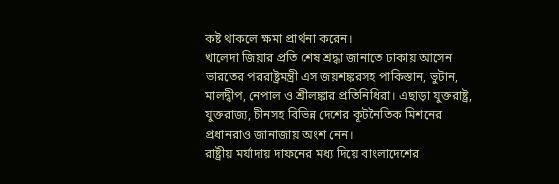কষ্ট থাকলে ক্ষমা প্রার্থনা করেন।
খালেদা জিয়ার প্রতি শেষ শ্রদ্ধা জানাতে ঢাকায় আসেন ভারতের পররাষ্ট্রমন্ত্রী এস জয়শঙ্করসহ পাকিস্তান, ভুটান, মালদ্বীপ, নেপাল ও শ্রীলঙ্কার প্রতিনিধিরা। এছাড়া যুক্তরাষ্ট্র, যুক্তরাজ্য, চীনসহ বিভিন্ন দেশের কূটনৈতিক মিশনের প্রধানরাও জানাজায় অংশ নেন।
রাষ্ট্রীয় মর্যাদায় দাফনের মধ্য দিয়ে বাংলাদেশের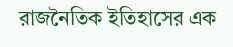রাজনৈতিক ইতিহাসের এক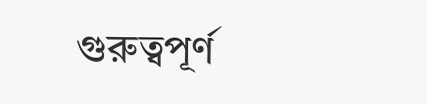গুরুত্বপূর্ণ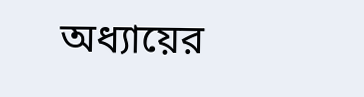অধ্যায়ের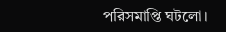পরিসমাপ্তি ঘটলো।